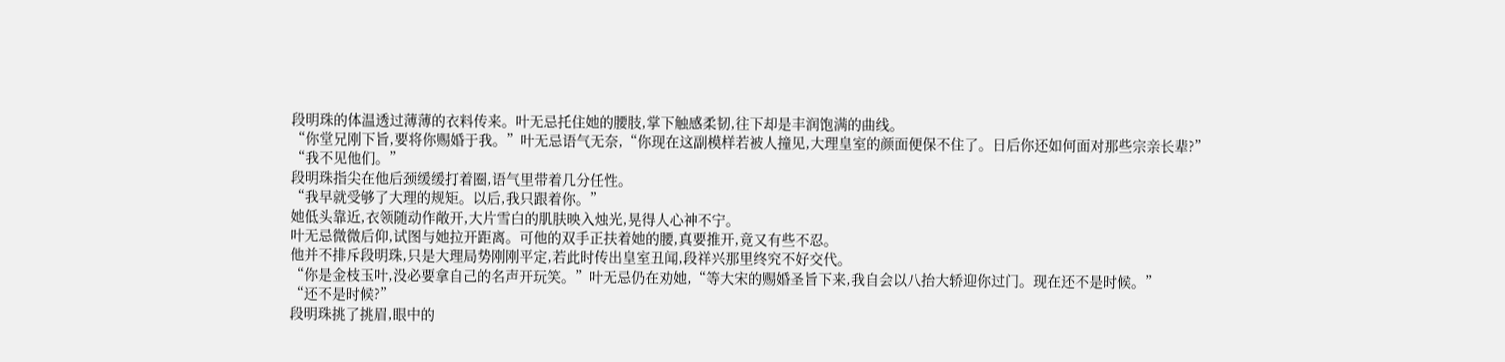段明珠的体温透过薄薄的衣料传来。叶无忌托住她的腰肢,掌下触感柔韧,往下却是丰润饱满的曲线。
“你堂兄刚下旨,要将你赐婚于我。”叶无忌语气无奈,“你现在这副模样若被人撞见,大理皇室的颜面便保不住了。日后你还如何面对那些宗亲长辈?”
“我不见他们。”
段明珠指尖在他后颈缓缓打着圈,语气里带着几分任性。
“我早就受够了大理的规矩。以后,我只跟着你。”
她低头靠近,衣领随动作敞开,大片雪白的肌肤映入烛光,晃得人心神不宁。
叶无忌微微后仰,试图与她拉开距离。可他的双手正扶着她的腰,真要推开,竟又有些不忍。
他并不排斥段明珠,只是大理局势刚刚平定,若此时传出皇室丑闻,段祥兴那里终究不好交代。
“你是金枝玉叶,没必要拿自己的名声开玩笑。”叶无忌仍在劝她,“等大宋的赐婚圣旨下来,我自会以八抬大轿迎你过门。现在还不是时候。”
“还不是时候?”
段明珠挑了挑眉,眼中的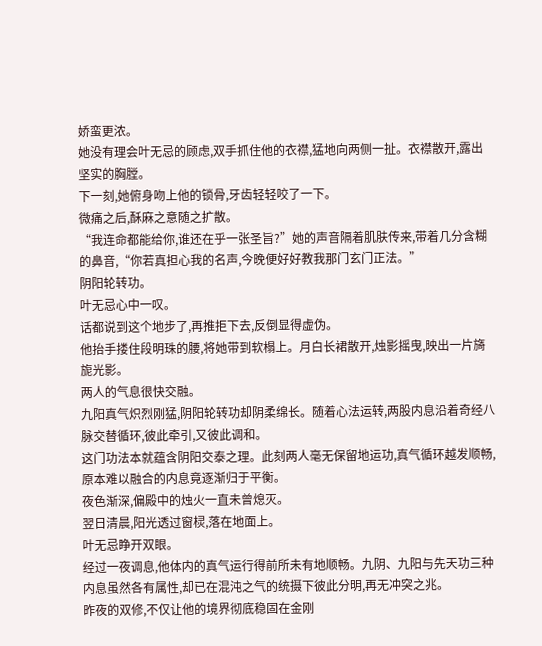娇蛮更浓。
她没有理会叶无忌的顾虑,双手抓住他的衣襟,猛地向两侧一扯。衣襟散开,露出坚实的胸膛。
下一刻,她俯身吻上他的锁骨,牙齿轻轻咬了一下。
微痛之后,酥麻之意随之扩散。
“我连命都能给你,谁还在乎一张圣旨?”她的声音隔着肌肤传来,带着几分含糊的鼻音,“你若真担心我的名声,今晚便好好教我那门玄门正法。”
阴阳轮转功。
叶无忌心中一叹。
话都说到这个地步了,再推拒下去,反倒显得虚伪。
他抬手搂住段明珠的腰,将她带到软榻上。月白长裙散开,烛影摇曳,映出一片旖旎光影。
两人的气息很快交融。
九阳真气炽烈刚猛,阴阳轮转功却阴柔绵长。随着心法运转,两股内息沿着奇经八脉交替循环,彼此牵引,又彼此调和。
这门功法本就蕴含阴阳交泰之理。此刻两人毫无保留地运功,真气循环越发顺畅,原本难以融合的内息竟逐渐归于平衡。
夜色渐深,偏殿中的烛火一直未曾熄灭。
翌日清晨,阳光透过窗棂,落在地面上。
叶无忌睁开双眼。
经过一夜调息,他体内的真气运行得前所未有地顺畅。九阴、九阳与先天功三种内息虽然各有属性,却已在混沌之气的统摄下彼此分明,再无冲突之兆。
昨夜的双修,不仅让他的境界彻底稳固在金刚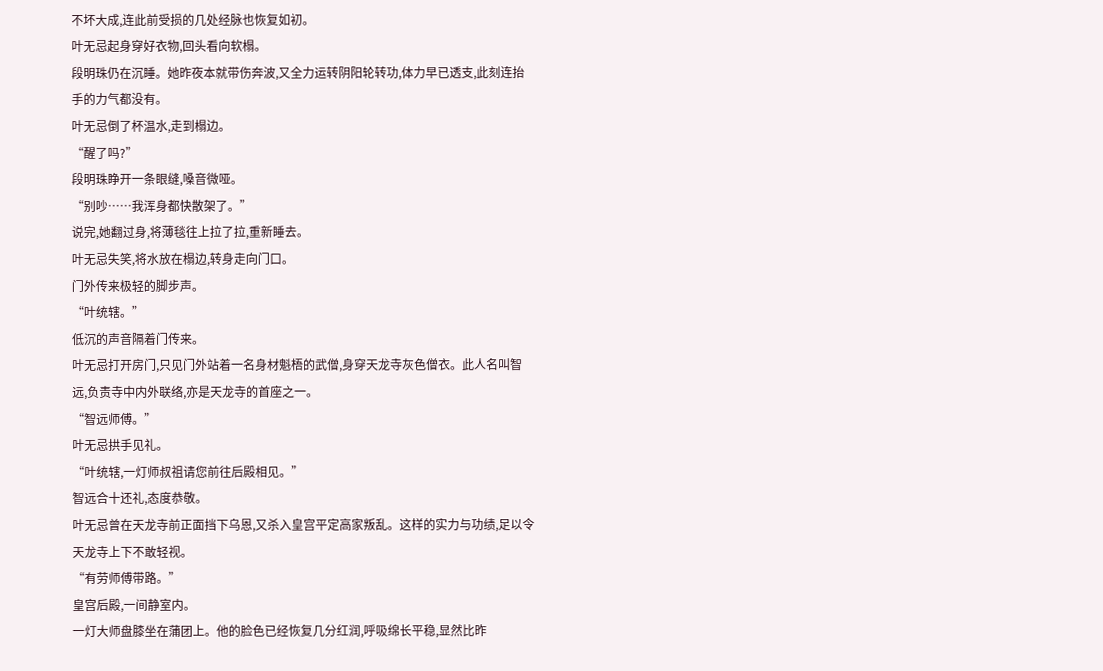不坏大成,连此前受损的几处经脉也恢复如初。
叶无忌起身穿好衣物,回头看向软榻。
段明珠仍在沉睡。她昨夜本就带伤奔波,又全力运转阴阳轮转功,体力早已透支,此刻连抬手的力气都没有。
叶无忌倒了杯温水,走到榻边。
“醒了吗?”
段明珠睁开一条眼缝,嗓音微哑。
“别吵……我浑身都快散架了。”
说完,她翻过身,将薄毯往上拉了拉,重新睡去。
叶无忌失笑,将水放在榻边,转身走向门口。
门外传来极轻的脚步声。
“叶统辖。”
低沉的声音隔着门传来。
叶无忌打开房门,只见门外站着一名身材魁梧的武僧,身穿天龙寺灰色僧衣。此人名叫智远,负责寺中内外联络,亦是天龙寺的首座之一。
“智远师傅。”
叶无忌拱手见礼。
“叶统辖,一灯师叔祖请您前往后殿相见。”
智远合十还礼,态度恭敬。
叶无忌曾在天龙寺前正面挡下乌恩,又杀入皇宫平定高家叛乱。这样的实力与功绩,足以令天龙寺上下不敢轻视。
“有劳师傅带路。”
皇宫后殿,一间静室内。
一灯大师盘膝坐在蒲团上。他的脸色已经恢复几分红润,呼吸绵长平稳,显然比昨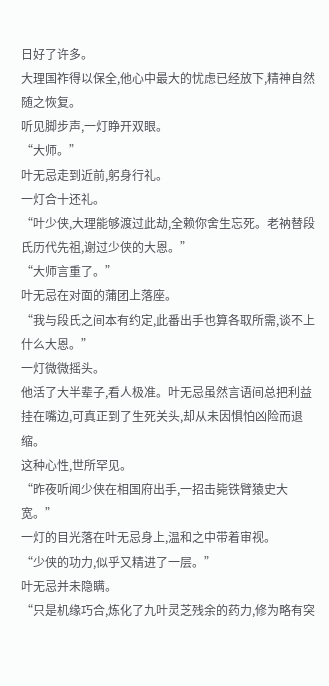日好了许多。
大理国祚得以保全,他心中最大的忧虑已经放下,精神自然随之恢复。
听见脚步声,一灯睁开双眼。
“大师。”
叶无忌走到近前,躬身行礼。
一灯合十还礼。
“叶少侠,大理能够渡过此劫,全赖你舍生忘死。老衲替段氏历代先祖,谢过少侠的大恩。”
“大师言重了。”
叶无忌在对面的蒲团上落座。
“我与段氏之间本有约定,此番出手也算各取所需,谈不上什么大恩。”
一灯微微摇头。
他活了大半辈子,看人极准。叶无忌虽然言语间总把利益挂在嘴边,可真正到了生死关头,却从未因惧怕凶险而退缩。
这种心性,世所罕见。
“昨夜听闻少侠在相国府出手,一招击毙铁臂猿史大宽。”
一灯的目光落在叶无忌身上,温和之中带着审视。
“少侠的功力,似乎又精进了一层。”
叶无忌并未隐瞒。
“只是机缘巧合,炼化了九叶灵芝残余的药力,修为略有突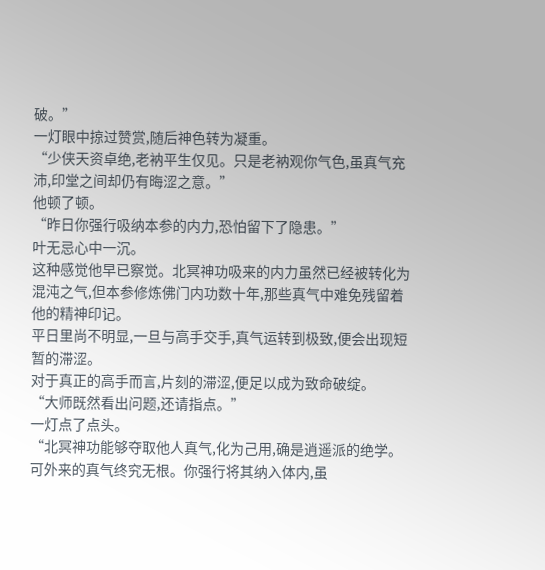破。”
一灯眼中掠过赞赏,随后神色转为凝重。
“少侠天资卓绝,老衲平生仅见。只是老衲观你气色,虽真气充沛,印堂之间却仍有晦涩之意。”
他顿了顿。
“昨日你强行吸纳本参的内力,恐怕留下了隐患。”
叶无忌心中一沉。
这种感觉他早已察觉。北冥神功吸来的内力虽然已经被转化为混沌之气,但本参修炼佛门内功数十年,那些真气中难免残留着他的精神印记。
平日里尚不明显,一旦与高手交手,真气运转到极致,便会出现短暂的滞涩。
对于真正的高手而言,片刻的滞涩,便足以成为致命破绽。
“大师既然看出问题,还请指点。”
一灯点了点头。
“北冥神功能够夺取他人真气,化为己用,确是逍遥派的绝学。可外来的真气终究无根。你强行将其纳入体内,虽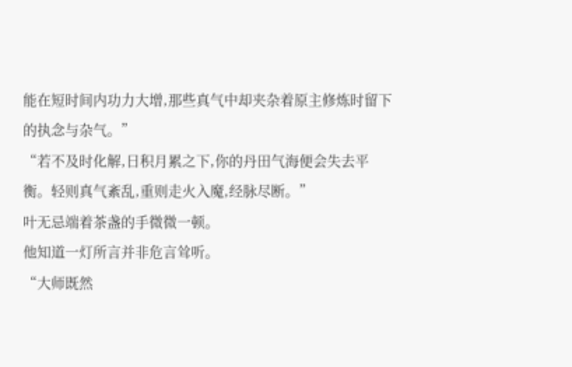能在短时间内功力大增,那些真气中却夹杂着原主修炼时留下的执念与杂气。”
“若不及时化解,日积月累之下,你的丹田气海便会失去平衡。轻则真气紊乱,重则走火入魔,经脉尽断。”
叶无忌端着茶盏的手微微一顿。
他知道一灯所言并非危言耸听。
“大师既然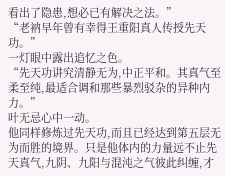看出了隐患,想必已有解决之法。”
“老衲早年曾有幸得王重阳真人传授先天功。”
一灯眼中露出追忆之色。
“先天功讲究清静无为,中正平和。其真气至柔至纯,最适合调和那些暴烈驳杂的异种内力。”
叶无忌心中一动。
他同样修炼过先天功,而且已经达到第五层无为而胜的境界。只是他体内的力量远不止先天真气,九阴、九阳与混沌之气彼此纠缠,才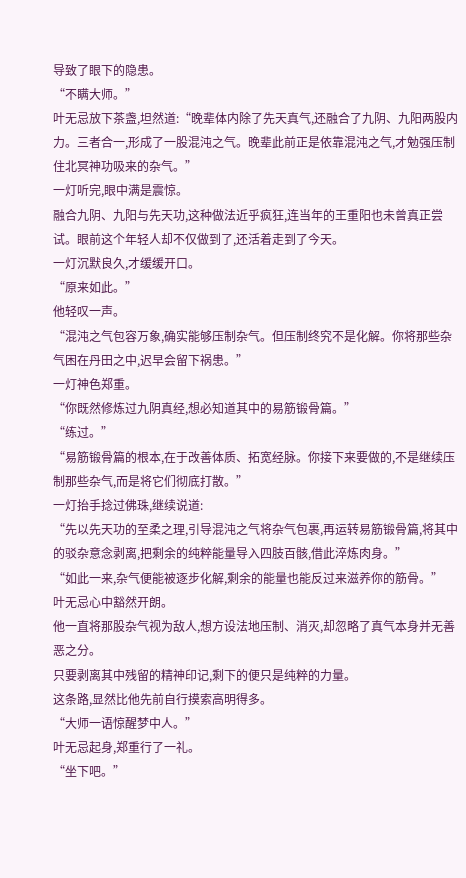导致了眼下的隐患。
“不瞒大师。”
叶无忌放下茶盏,坦然道:“晚辈体内除了先天真气,还融合了九阴、九阳两股内力。三者合一,形成了一股混沌之气。晚辈此前正是依靠混沌之气,才勉强压制住北冥神功吸来的杂气。”
一灯听完,眼中满是震惊。
融合九阴、九阳与先天功,这种做法近乎疯狂,连当年的王重阳也未曾真正尝试。眼前这个年轻人却不仅做到了,还活着走到了今天。
一灯沉默良久,才缓缓开口。
“原来如此。”
他轻叹一声。
“混沌之气包容万象,确实能够压制杂气。但压制终究不是化解。你将那些杂气困在丹田之中,迟早会留下祸患。”
一灯神色郑重。
“你既然修炼过九阴真经,想必知道其中的易筋锻骨篇。”
“练过。”
“易筋锻骨篇的根本,在于改善体质、拓宽经脉。你接下来要做的,不是继续压制那些杂气,而是将它们彻底打散。”
一灯抬手捻过佛珠,继续说道:
“先以先天功的至柔之理,引导混沌之气将杂气包裹,再运转易筋锻骨篇,将其中的驳杂意念剥离,把剩余的纯粹能量导入四肢百骸,借此淬炼肉身。”
“如此一来,杂气便能被逐步化解,剩余的能量也能反过来滋养你的筋骨。”
叶无忌心中豁然开朗。
他一直将那股杂气视为敌人,想方设法地压制、消灭,却忽略了真气本身并无善恶之分。
只要剥离其中残留的精神印记,剩下的便只是纯粹的力量。
这条路,显然比他先前自行摸索高明得多。
“大师一语惊醒梦中人。”
叶无忌起身,郑重行了一礼。
“坐下吧。”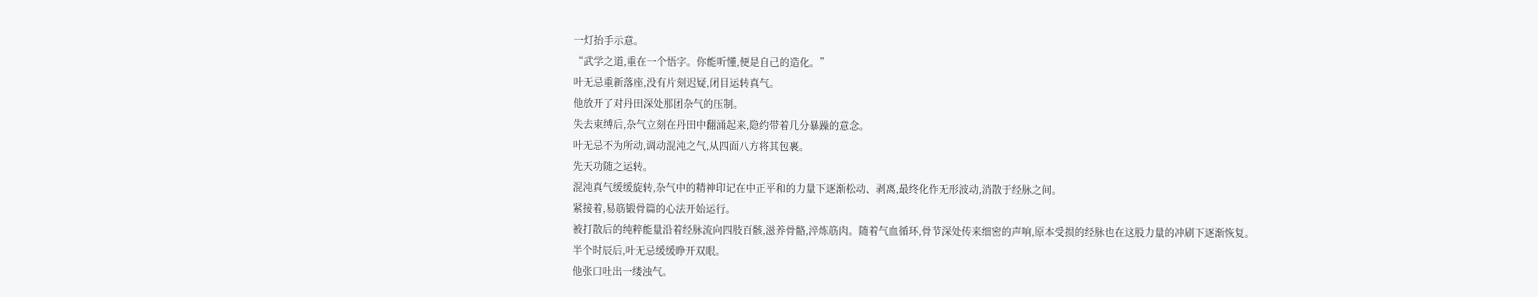一灯抬手示意。
“武学之道,重在一个悟字。你能听懂,便是自己的造化。”
叶无忌重新落座,没有片刻迟疑,闭目运转真气。
他放开了对丹田深处那团杂气的压制。
失去束缚后,杂气立刻在丹田中翻涌起来,隐约带着几分暴躁的意念。
叶无忌不为所动,调动混沌之气,从四面八方将其包裹。
先天功随之运转。
混沌真气缓缓旋转,杂气中的精神印记在中正平和的力量下逐渐松动、剥离,最终化作无形波动,消散于经脉之间。
紧接着,易筋锻骨篇的心法开始运行。
被打散后的纯粹能量沿着经脉流向四肢百骸,滋养骨骼,淬炼筋肉。随着气血循环,骨节深处传来细密的声响,原本受损的经脉也在这股力量的冲刷下逐渐恢复。
半个时辰后,叶无忌缓缓睁开双眼。
他张口吐出一缕浊气。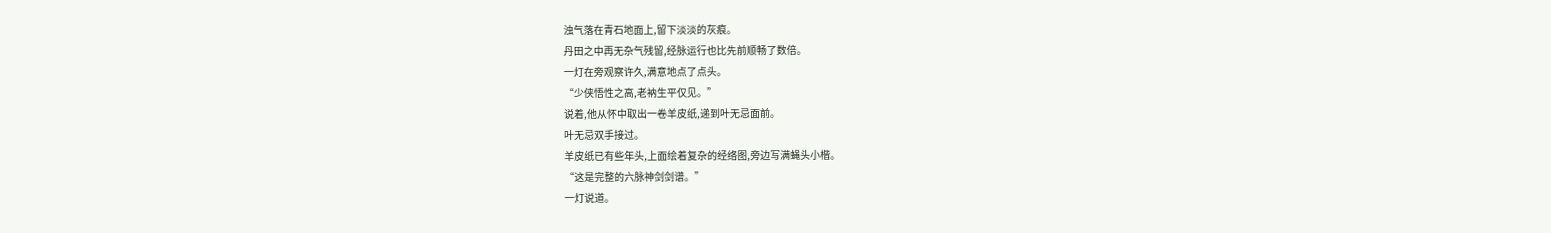浊气落在青石地面上,留下淡淡的灰痕。
丹田之中再无杂气残留,经脉运行也比先前顺畅了数倍。
一灯在旁观察许久,满意地点了点头。
“少侠悟性之高,老衲生平仅见。”
说着,他从怀中取出一卷羊皮纸,递到叶无忌面前。
叶无忌双手接过。
羊皮纸已有些年头,上面绘着复杂的经络图,旁边写满蝇头小楷。
“这是完整的六脉神剑剑谱。”
一灯说道。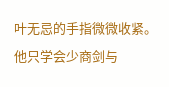叶无忌的手指微微收紧。
他只学会少商剑与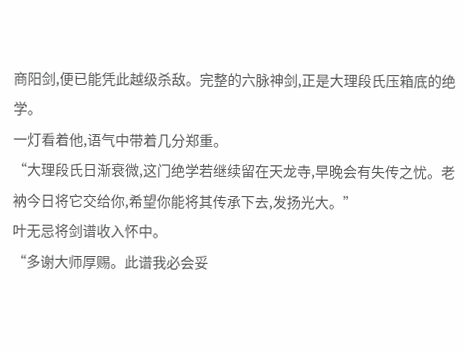商阳剑,便已能凭此越级杀敌。完整的六脉神剑,正是大理段氏压箱底的绝学。
一灯看着他,语气中带着几分郑重。
“大理段氏日渐衰微,这门绝学若继续留在天龙寺,早晚会有失传之忧。老衲今日将它交给你,希望你能将其传承下去,发扬光大。”
叶无忌将剑谱收入怀中。
“多谢大师厚赐。此谱我必会妥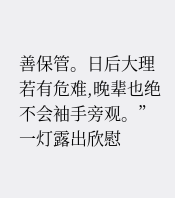善保管。日后大理若有危难,晚辈也绝不会袖手旁观。”
一灯露出欣慰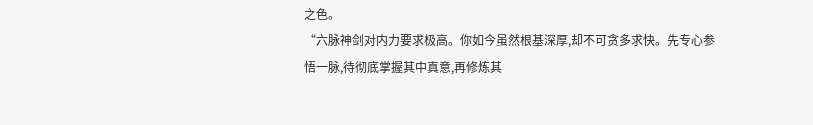之色。
“六脉神剑对内力要求极高。你如今虽然根基深厚,却不可贪多求快。先专心参悟一脉,待彻底掌握其中真意,再修炼其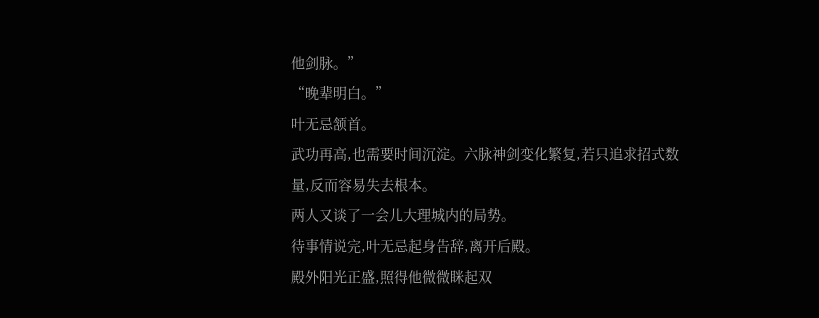他剑脉。”
“晚辈明白。”
叶无忌颔首。
武功再高,也需要时间沉淀。六脉神剑变化繁复,若只追求招式数量,反而容易失去根本。
两人又谈了一会儿大理城内的局势。
待事情说完,叶无忌起身告辞,离开后殿。
殿外阳光正盛,照得他微微眯起双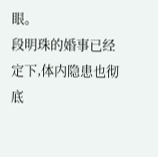眼。
段明珠的婚事已经定下,体内隐患也彻底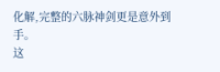化解,完整的六脉神剑更是意外到手。
这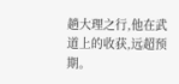趟大理之行,他在武道上的收获,远超预期。